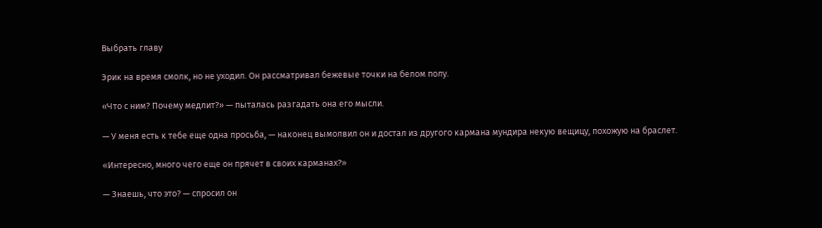Выбрать главу

Эрик на время смолк, но не уходил. Он рассматривал бежевые точки на белом полу.

«Что с ним? Почему медлит?» — пыталась разгадать она его мысли.

— У меня есть к тебе еще одна просьба, — наконец вымолвил он и достал из другого кармана мундира некую вещицу, похожую на браслет.

«Интересно, много чего еще он прячет в своих карманах?»

— Знаешь, что это? — спросил он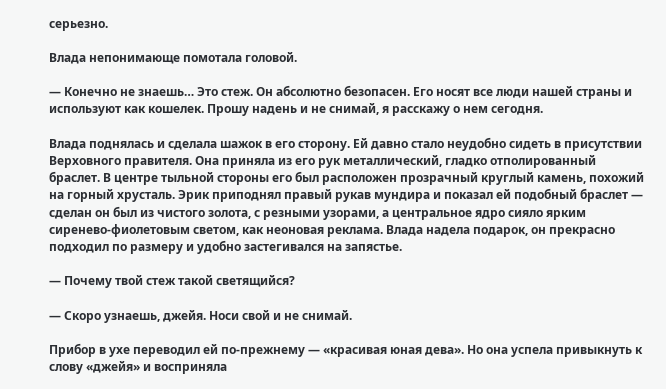серьезно.

Влада непонимающе помотала головой.

— Конечно не знаешь… Это стеж. Он абсолютно безопасен. Его носят все люди нашей страны и используют как кошелек. Прошу надень и не снимай, я расскажу о нем сегодня.

Влада поднялась и сделала шажок в его сторону. Ей давно стало неудобно сидеть в присутствии Верховного правителя. Она приняла из его рук металлический, гладко отполированный браслет. В центре тыльной стороны его был расположен прозрачный круглый камень, похожий на горный хрусталь. Эрик приподнял правый рукав мундира и показал ей подобный браслет — сделан он был из чистого золота, с резными узорами, а центральное ядро сияло ярким сиренево-фиолетовым светом, как неоновая реклама. Влада надела подарок, он прекрасно подходил по размеру и удобно застегивался на запястье.

— Почему твой стеж такой светящийся?

— Скоро узнаешь, джейя. Носи свой и не снимай.

Прибор в ухе переводил ей по-прежнему — «красивая юная дева». Но она успела привыкнуть к слову «джейя» и восприняла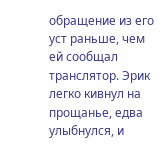обращение из его уст раньше, чем ей сообщал транслятор. Эрик легко кивнул на прощанье, едва улыбнулся, и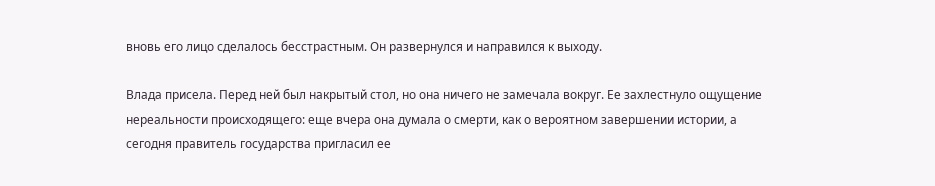вновь его лицо сделалось бесстрастным. Он развернулся и направился к выходу.

Влада присела. Перед ней был накрытый стол, но она ничего не замечала вокруг. Ее захлестнуло ощущение нереальности происходящего: еще вчера она думала о смерти, как о вероятном завершении истории, а сегодня правитель государства пригласил ее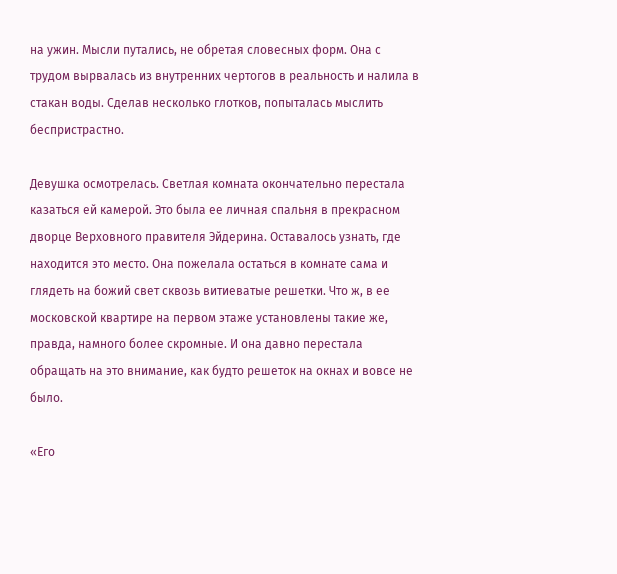на ужин. Мысли путались, не обретая словесных форм. Она с трудом вырвалась из внутренних чертогов в реальность и налила в стакан воды. Сделав несколько глотков, попыталась мыслить беспристрастно.

Девушка осмотрелась. Светлая комната окончательно перестала казаться ей камерой. Это была ее личная спальня в прекрасном дворце Верховного правителя Эйдерина. Оставалось узнать, где находится это место. Она пожелала остаться в комнате сама и глядеть на божий свет сквозь витиеватые решетки. Что ж, в ее московской квартире на первом этаже установлены такие же, правда, намного более скромные. И она давно перестала обращать на это внимание, как будто решеток на окнах и вовсе не было.

«Его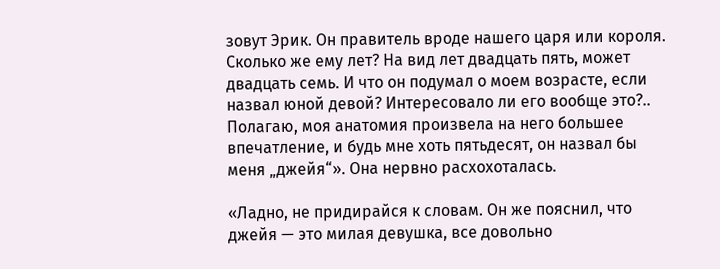зовут Эрик. Он правитель вроде нашего царя или короля. Сколько же ему лет? На вид лет двадцать пять, может двадцать семь. И что он подумал о моем возрасте, если назвал юной девой? Интересовало ли его вообще это?.. Полагаю, моя анатомия произвела на него большее впечатление, и будь мне хоть пятьдесят, он назвал бы меня „джейя“». Она нервно расхохоталась.

«Ладно, не придирайся к словам. Он же пояснил, что джейя — это милая девушка, все довольно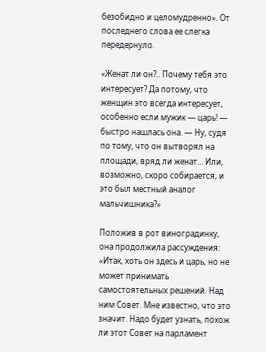безобидно и целомудренно». От последнего слова ее слегка передернуло.

«Женат ли он?.. Почему тебя это интересует? Да потому, что женщин это всегда интересует, особенно если мужик — царь! — быстро нашлась она. — Ну, судя по тому, что он вытворял на площади, вряд ли женат… Или, возможно, скоро собирается, и это был местный аналог мальчишника?»

Положив в рот виноградинку, она продолжила рассуждения: «Итак, хоть он здесь и царь, но не может принимать самостоятельных решений. Над ним Совет. Мне известно, что это значит. Надо будет узнать, похож ли этот Совет на парламент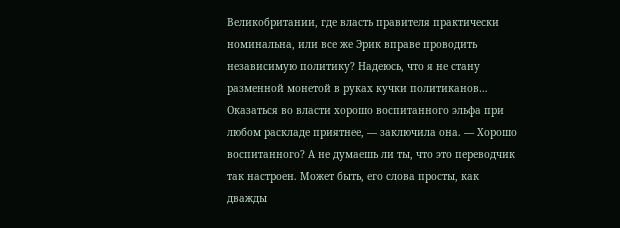Великобритании, где власть правителя практически номинальна, или все же Эрик вправе проводить независимую политику? Надеюсь, что я не стану разменной монетой в руках кучки политиканов… Оказаться во власти хорошо воспитанного эльфа при любом раскладе приятнее, — заключила она. — Хорошо воспитанного? А не думаешь ли ты, что это переводчик так настроен. Может быть, его слова просты, как дважды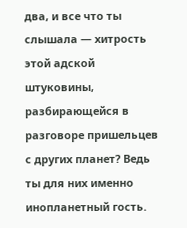два, и все что ты слышала — хитрость этой адской штуковины, разбирающейся в разговоре пришельцев с других планет? Ведь ты для них именно инопланетный гость.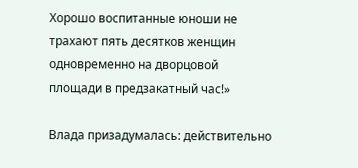Хорошо воспитанные юноши не трахают пять десятков женщин одновременно на дворцовой площади в предзакатный час!»

Влада призадумалась: действительно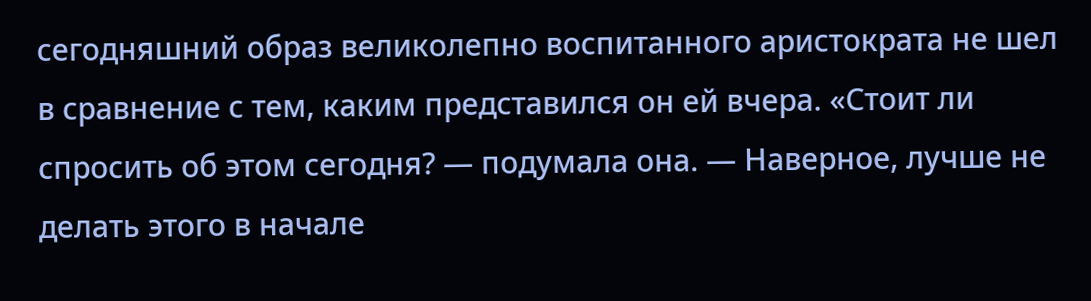сегодняшний образ великолепно воспитанного аристократа не шел в сравнение с тем, каким представился он ей вчера. «Стоит ли спросить об этом сегодня? — подумала она. — Наверное, лучше не делать этого в начале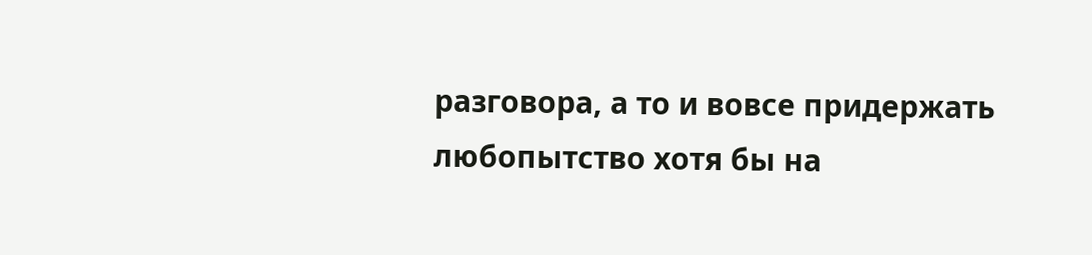разговора, а то и вовсе придержать любопытство хотя бы на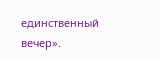единственный вечер».